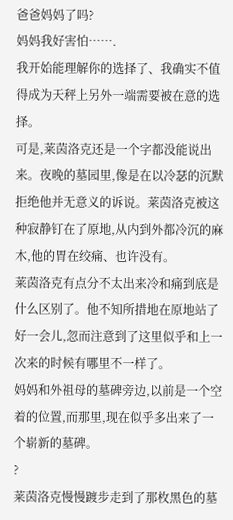爸爸妈妈了吗?
妈妈我好害怕…….
我开始能理解你的选择了、我确实不值得成为天秤上另外一端需要被在意的选择。
可是,莱茵洛克还是一个字都没能说出来。夜晚的墓园里,像是在以冷瑟的沉默拒绝他并无意义的诉说。莱茵洛克被这种寂静钉在了原地,从内到外都冷沉的麻木,他的胃在绞痛、也许没有。
莱茵洛克有点分不太出来冷和痛到底是什么区别了。他不知所措地在原地站了好一会儿,忽而注意到了这里似乎和上一次来的时候有哪里不一样了。
妈妈和外祖母的墓碑旁边,以前是一个空着的位置,而那里,现在似乎多出来了一个崭新的墓碑。
?
莱茵洛克慢慢踱步走到了那枚黑色的墓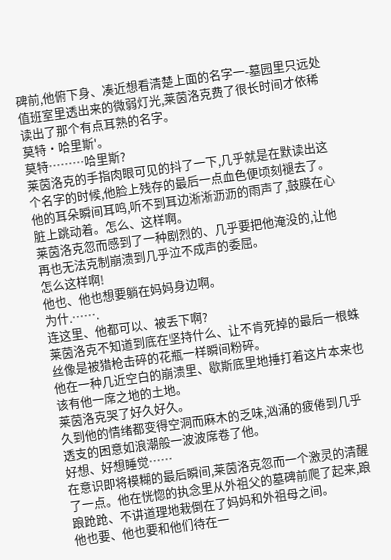碑前,他俯下身、凑近想看清楚上面的名字一-墓园里只远处值班室里透出来的微弱灯光,莱茵洛克费了很长时间才依稀读出了那个有点耳熟的名字。
莫特·哈里斯'。
莫特………哈里斯?
莱茵洛克的手指肉眼可见的抖了一下,几乎就是在默读出这个名字的时候,他脸上残存的最后一点血色便顷刻褪去了。他的耳朵瞬间耳鸣,听不到耳边淅淅沥沥的雨声了,鼓膜在心脏上跳动着。怎么、这样啊。
莱茵洛克忽而感到了一种剧烈的、几乎要把他淹没的,让他再也无法克制崩溃到几乎泣不成声的委屈。
怎么这样啊!
他也、他也想要躺在妈妈身边啊。
为什.…….
连这里、他都可以、被丢下啊?
莱茵洛克不知道到底在坚持什么、让不肯死掉的最后一根蛛丝像是被猎枪击碎的花瓶一样瞬间粉碎。
他在一种几近空白的崩溃里、歇斯底里地捶打着这片本来也该有他一席之地的土地。
莱茵洛克哭了好久好久。
久到他的情绪都变得空洞而麻木的乏味,汹涌的疲倦到几乎透支的困意如浪潮般一波波席卷了他。
好想、好想睡觉……
在意识即将模糊的最后瞬间,莱茵洛克忽而一个激灵的清醒了一点。他在恍惚的执念里从外祖父的墓碑前爬了起来,踉踉跄跄、不讲道理地栽倒在了妈妈和外祖母之间。
他也要、他也要和他们待在一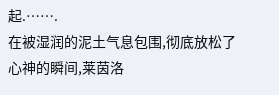起.…….
在被湿润的泥土气息包围,彻底放松了心神的瞬间,莱茵洛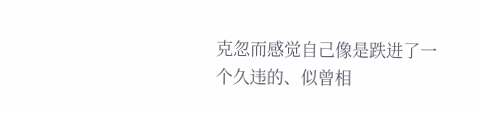克忽而感觉自己像是跌进了一个久违的、似曾相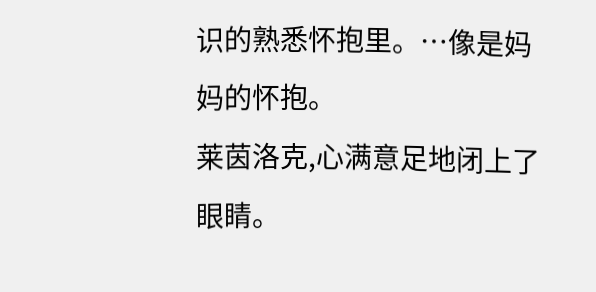识的熟悉怀抱里。…像是妈妈的怀抱。
莱茵洛克,心满意足地闭上了眼睛。